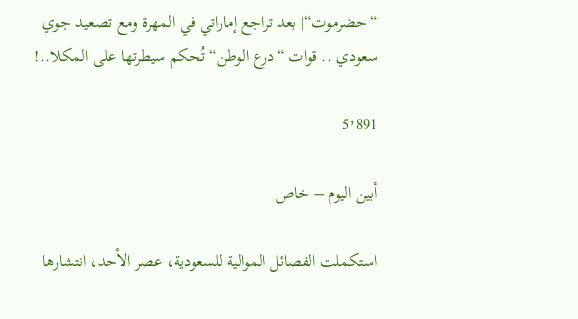“حضرموت“| بعد تراجع إماراتي في المهرة ومع تصعيد جوي سعودي .. قوات “درع الوطن“ تُحكم سيطرتها على المكلا..!

5٬891

أبين اليوم – خاص

استكملت الفصائل الموالية للسعودية، عصر الأحد، انتشارها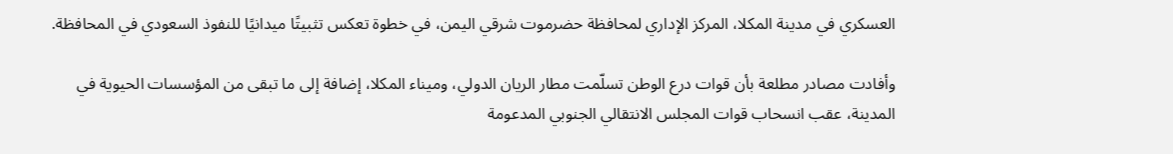العسكري في مدينة المكلا، المركز الإداري لمحافظة حضرموت شرقي اليمن، في خطوة تعكس تثبيتًا ميدانيًا للنفوذ السعودي في المحافظة.

وأفادت مصادر مطلعة بأن قوات درع الوطن تسلّمت مطار الريان الدولي، وميناء المكلا، إضافة إلى ما تبقى من المؤسسات الحيوية في المدينة، عقب انسحاب قوات المجلس الانتقالي الجنوبي المدعومة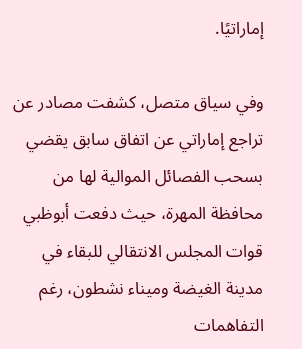إماراتيًا.

وفي سياق متصل، كشفت مصادر عن تراجع إماراتي عن اتفاق سابق يقضي بسحب الفصائل الموالية لها من محافظة المهرة، حيث دفعت أبوظبي قوات المجلس الانتقالي للبقاء في مدينة الغيضة وميناء نشطون، رغم التفاهمات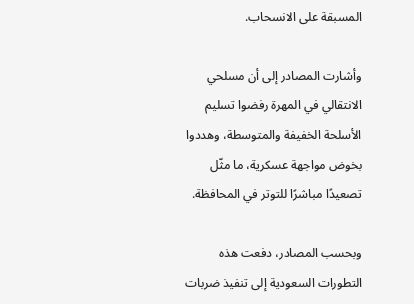المسبقة على الانسحاب.

وأشارت المصادر إلى أن مسلحي الانتقالي في المهرة رفضوا تسليم الأسلحة الخفيفة والمتوسطة، وهددوا بخوض مواجهة عسكرية، ما مثّل تصعيدًا مباشرًا للتوتر في المحافظة.

وبحسب المصادر، دفعت هذه التطورات السعودية إلى تنفيذ ضربات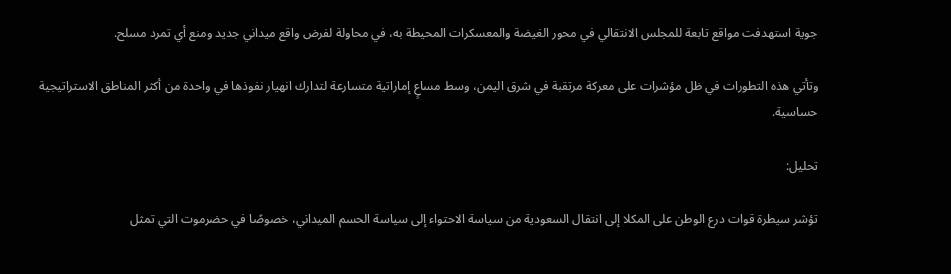جوية استهدفت مواقع تابعة للمجلس الانتقالي في محور الغيضة والمعسكرات المحيطة به، في محاولة لفرض واقع ميداني جديد ومنع أي تمرد مسلح.

وتأتي هذه التطورات في ظل مؤشرات على معركة مرتقبة في شرق اليمن، وسط مساعٍ إماراتية متسارعة لتدارك انهيار نفوذها في واحدة من أكثر المناطق الاستراتيجية حساسية.

تحليل:

تؤشر سيطرة قوات درع الوطن على المكلا إلى انتقال السعودية من سياسة الاحتواء إلى سياسة الحسم الميداني، خصوصًا في حضرموت التي تمثل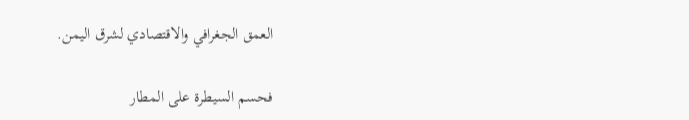العمق الجغرافي والاقتصادي لشرق اليمن.

فحسم السيطرة على المطار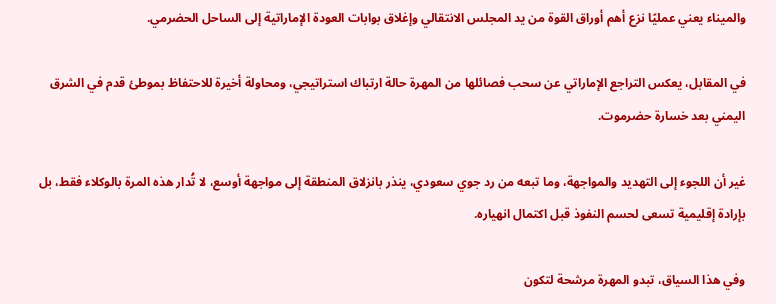والميناء يعني عمليًا نزع أهم أوراق القوة من يد المجلس الانتقالي وإغلاق بوابات العودة الإماراتية إلى الساحل الحضرمي.

في المقابل، يعكس التراجع الإماراتي عن سحب فصائلها من المهرة حالة ارتباك استراتيجي، ومحاولة أخيرة للاحتفاظ بموطئ قدم في الشرق اليمني بعد خسارة حضرموت.

غير أن اللجوء إلى التهديد والمواجهة، وما تبعه من رد جوي سعودي، ينذر بانزلاق المنطقة إلى مواجهة أوسع، لا تُدار هذه المرة بالوكلاء فقط، بل بإرادة إقليمية تسعى لحسم النفوذ قبل اكتمال انهياره.

وفي هذا السياق، تبدو المهرة مرشحة لتكون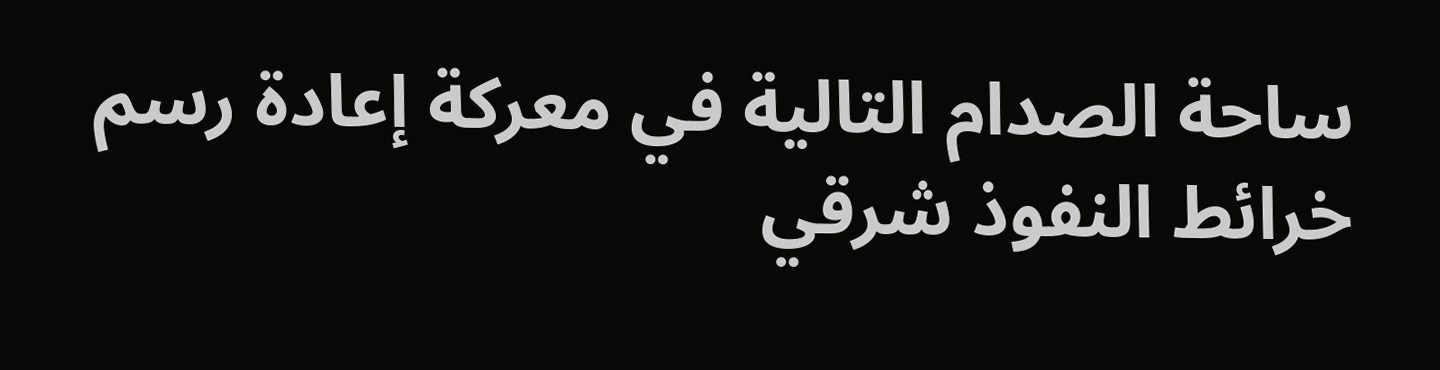ساحة الصدام التالية في معركة إعادة رسم خرائط النفوذ شرقي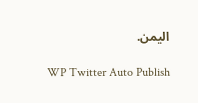اليمن.

WP Twitter Auto Publish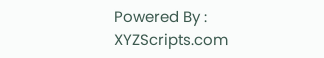Powered By : XYZScripts.com